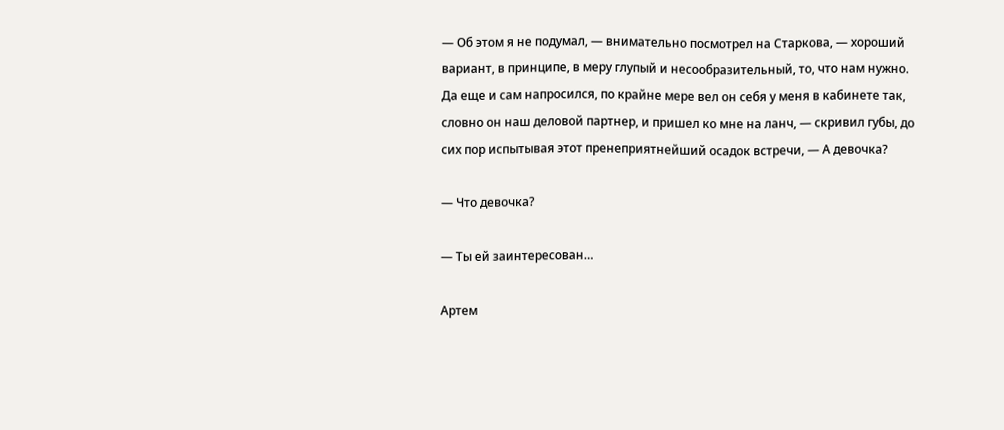— Об этом я не подумал, — внимательно посмотрел на Старкова, — хороший вариант, в принципе, в меру глупый и несообразительный, то, что нам нужно. Да еще и сам напросился, по крайне мере вел он себя у меня в кабинете так, словно он наш деловой партнер, и пришел ко мне на ланч, — скривил губы, до сих пор испытывая этот пренеприятнейший осадок встречи, — А девочка?

— Что девочка?

— Ты ей заинтересован…

Артем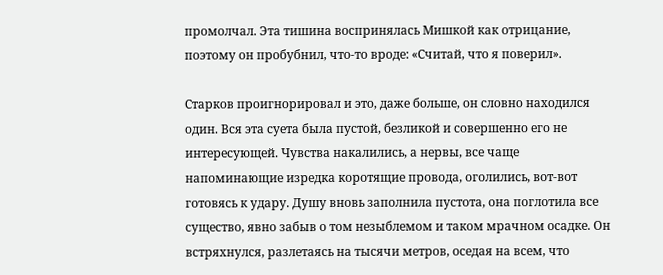промолчал. Эта тишина воспринялась Мишкой как отрицание, поэтому он пробубнил, что-то вроде: «Считай, что я поверил».

Старков проигнорировал и это, даже больше, он словно находился один. Вся эта суета была пустой, безликой и совершенно его не интересующей. Чувства накалились, а нервы, все чаще напоминающие изредка коротящие провода, оголились, вот-вот готовясь к удару. Душу вновь заполнила пустота, она поглотила все существо, явно забыв о том незыблемом и таком мрачном осадке. Он встряхнулся, разлетаясь на тысячи метров, оседая на всем, что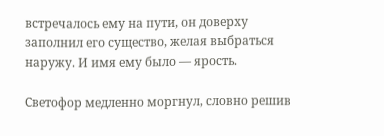встречалось ему на пути, он доверху заполнил его существо, желая выбраться наружу. И имя ему было — ярость.

Светофор медленно моргнул, словно решив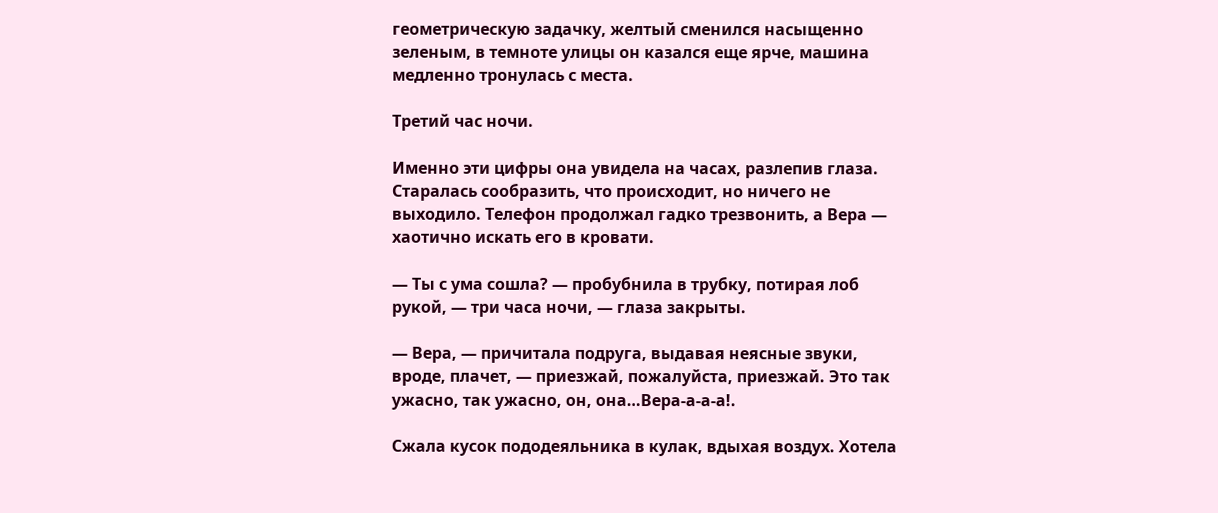геометрическую задачку, желтый сменился насыщенно зеленым, в темноте улицы он казался еще ярче, машина медленно тронулась с места.

Третий час ночи.

Именно эти цифры она увидела на часах, разлепив глаза. Старалась сообразить, что происходит, но ничего не выходило. Телефон продолжал гадко трезвонить, а Вера — хаотично искать его в кровати.

— Ты с ума сошла? — пробубнила в трубку, потирая лоб рукой, — три часа ночи, — глаза закрыты.

— Вера, — причитала подруга, выдавая неясные звуки, вроде, плачет, — приезжай, пожалуйста, приезжай. Это так ужасно, так ужасно, он, она…Вера-а-а-а!.

Сжала кусок пододеяльника в кулак, вдыхая воздух. Хотела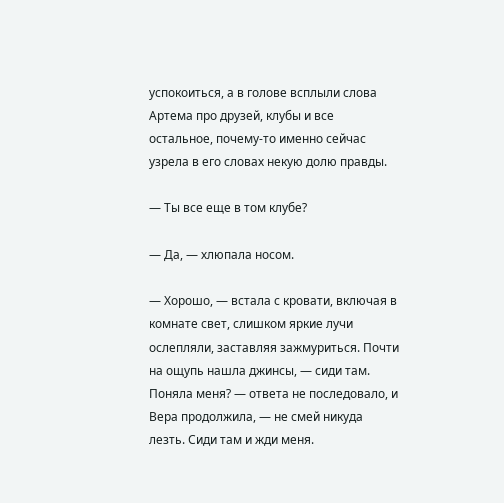успокоиться, а в голове всплыли слова Артема про друзей, клубы и все остальное, почему-то именно сейчас узрела в его словах некую долю правды.

— Ты все еще в том клубе?

— Да, — хлюпала носом.

— Хорошо, — встала с кровати, включая в комнате свет, слишком яркие лучи ослепляли, заставляя зажмуриться. Почти на ощупь нашла джинсы, — сиди там. Поняла меня? — ответа не последовало, и Вера продолжила, — не смей никуда лезть. Сиди там и жди меня.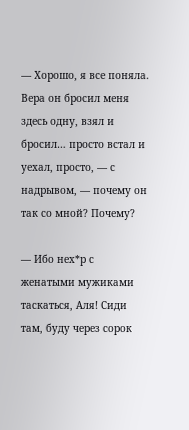— Хорошо, я все поняла. Вера он бросил меня здесь одну, взял и бросил… просто встал и уехал, просто, — с надрывом, — почему он так со мной? Почему?

— Ибо нех*р с женатыми мужиками таскаться, Аля! Сиди там, буду через сорок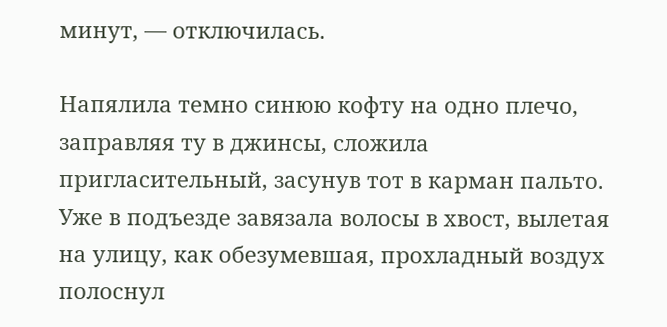минут, — отключилась.

Напялила темно синюю кофту на одно плечо, заправляя ту в джинсы, сложила пригласительный, засунув тот в карман пальто. Уже в подъезде завязала волосы в хвост, вылетая на улицу, как обезумевшая, прохладный воздух полоснул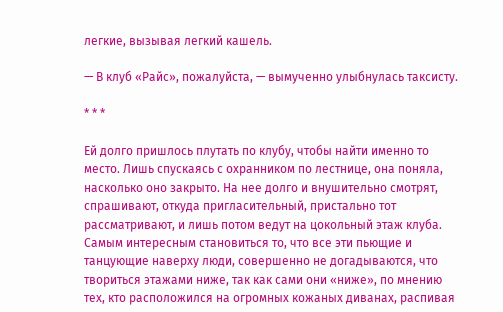легкие, вызывая легкий кашель.

— В клуб «Райс», пожалуйста, — вымученно улыбнулась таксисту.

* * *

Ей долго пришлось плутать по клубу, чтобы найти именно то место. Лишь спускаясь с охранником по лестнице, она поняла, насколько оно закрыто. На нее долго и внушительно смотрят, спрашивают, откуда пригласительный, пристально тот рассматривают, и лишь потом ведут на цокольный этаж клуба. Самым интересным становиться то, что все эти пьющие и танцующие наверху люди, совершенно не догадываются, что твориться этажами ниже, так как сами они «ниже», по мнению тех, кто расположился на огромных кожаных диванах, распивая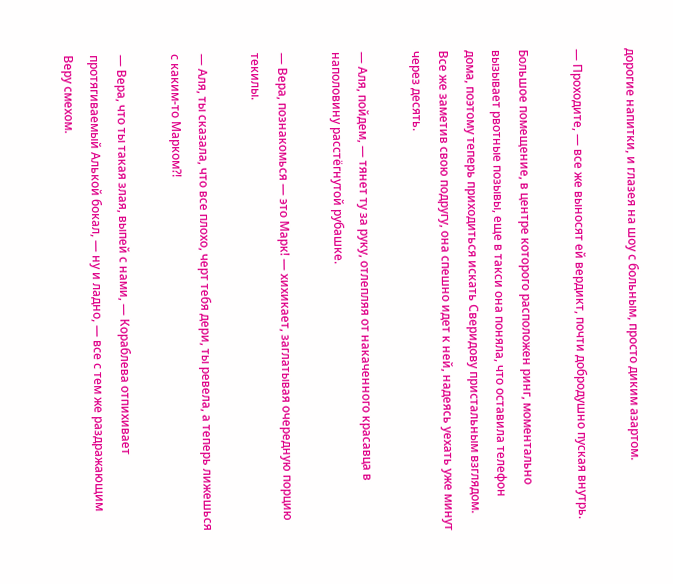дорогие напитки, и глазея на шоу с больным, просто диким азартом.

— Проходите, — все же выносят ей вердикт, почти добродушно пуская внутрь.

Большое помещение, в центре которого расположен ринг, моментально вызывает рвотные позывы, еще в такси она поняла, что оставила телефон дома, поэтому теперь приходиться искать Сверидову пристальным взглядом. Все же заметив свою подругу, она спешно идет к ней, надеясь уехать уже минут через десять.

— Аля, пойдем, — тянет ту за руку, отлепляя от накаченного красавца в наполовину расстёгнутой рубашке.

— Вера, познакомься — это Марк! — хихикает, заглатывая очередную порцию текилы.

— Аля, ты сказала, что все плохо, черт тебя дери, ты ревела, а теперь лижешься с каким-то Марком?!

— Вера, что ты такая злая, выпей с нами, — Кораблева отпихивает протягиваемый Алькой бокал, — ну и ладно, — все с тем же раздражающим Веру смехом.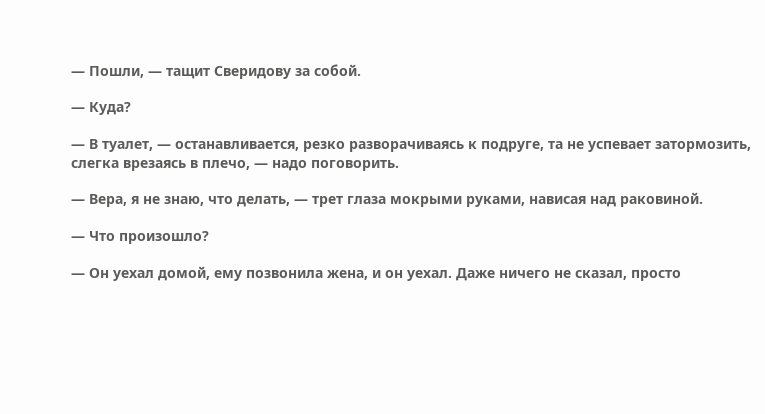— Пошли, — тащит Сверидову за собой.

— Куда?

— В туалет, — останавливается, резко разворачиваясь к подруге, та не успевает затормозить, слегка врезаясь в плечо, — надо поговорить.

— Вера, я не знаю, что делать, — трет глаза мокрыми руками, нависая над раковиной.

— Что произошло?

— Он уехал домой, ему позвонила жена, и он уехал. Даже ничего не сказал, просто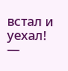встал и уехал! —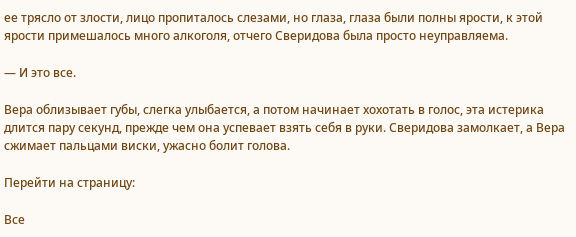ее трясло от злости, лицо пропиталось слезами, но глаза, глаза были полны ярости, к этой ярости примешалось много алкоголя, отчего Сверидова была просто неуправляема.

— И это все.

Вера облизывает губы, слегка улыбается, а потом начинает хохотать в голос, эта истерика длится пару секунд, прежде чем она успевает взять себя в руки. Сверидова замолкает, а Вера сжимает пальцами виски, ужасно болит голова.

Перейти на страницу:

Все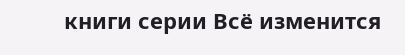книги серии Всё изменится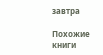завтра

Похожие книги